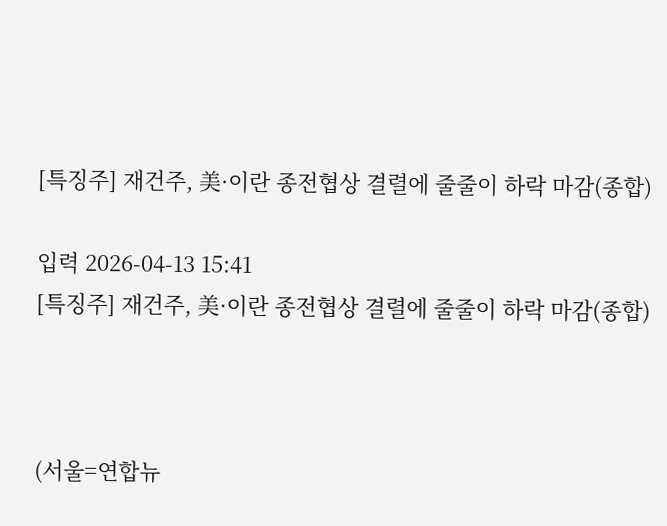[특징주] 재건주, 美·이란 종전협상 결렬에 줄줄이 하락 마감(종합)

입력 2026-04-13 15:41
[특징주] 재건주, 美·이란 종전협상 결렬에 줄줄이 하락 마감(종합)



(서울=연합뉴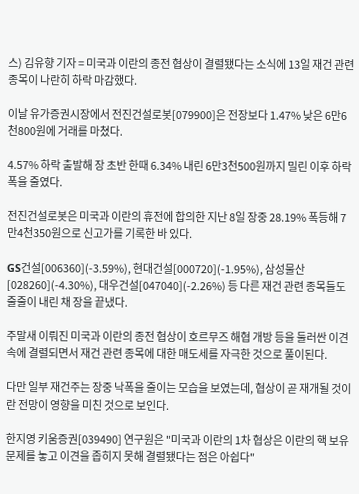스) 김유향 기자 = 미국과 이란의 종전 협상이 결렬됐다는 소식에 13일 재건 관련 종목이 나란히 하락 마감했다.

이날 유가증권시장에서 전진건설로봇[079900]은 전장보다 1.47% 낮은 6만6천800원에 거래를 마쳤다.

4.57% 하락 출발해 장 초반 한때 6.34% 내린 6만3천500원까지 밀린 이후 하락 폭을 줄였다.

전진건설로봇은 미국과 이란의 휴전에 합의한 지난 8일 장중 28.19% 폭등해 7만4천350원으로 신고가를 기록한 바 있다.

GS건설[006360](-3.59%), 현대건설[000720](-1.95%), 삼성물산[028260](-4.30%), 대우건설[047040](-2.26%) 등 다른 재건 관련 종목들도 줄줄이 내린 채 장을 끝냈다.

주말새 이뤄진 미국과 이란의 종전 협상이 호르무즈 해협 개방 등을 둘러싼 이견 속에 결렬되면서 재건 관련 종목에 대한 매도세를 자극한 것으로 풀이된다.

다만 일부 재건주는 장중 낙폭을 줄이는 모습을 보였는데, 협상이 곧 재개될 것이란 전망이 영향을 미친 것으로 보인다.

한지영 키움증권[039490] 연구원은 "미국과 이란의 1차 협상은 이란의 핵 보유 문제를 놓고 이견을 좁히지 못해 결렬됐다는 점은 아쉽다"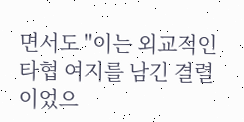면서도 "이는 외교적인 타협 여지를 남긴 결렬이었으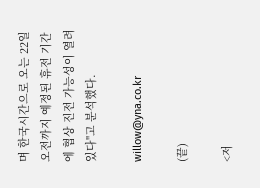며 한국시간으로 오는 22일 오전까지 예정된 휴전 기간에 협상 진전 가능성이 열려 있다"고 분석했다.

willow@yna.co.kr

(끝)

<저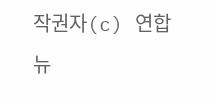작권자(c) 연합뉴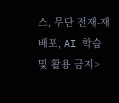스, 무단 전재-재배포, AI 학습 및 활용 금지>